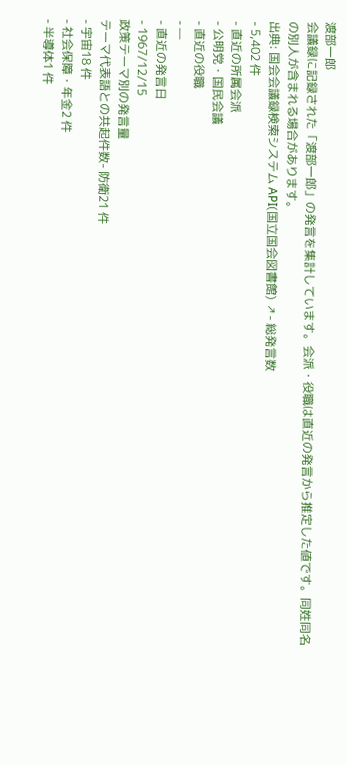渡部一郎
会議録に記録された「渡部一郎」の発言を集計しています。会派・役職は直近の発言から推定した値です。同姓同名の別人が含まれる場合があります。
出典: 国会会議録検索システム API(国立国会図書館) ↗- 総発言数
- 5,402 件
- 直近の所属会派
- 公明党・国民会議
- 直近の役職
- —
- 直近の発言日
- 1967/12/15
政策テーマ別の発言量
テーマ代表語との共起件数- 防衛21 件
- 宇宙18 件
- 社会保障・年金2 件
- 半導体1 件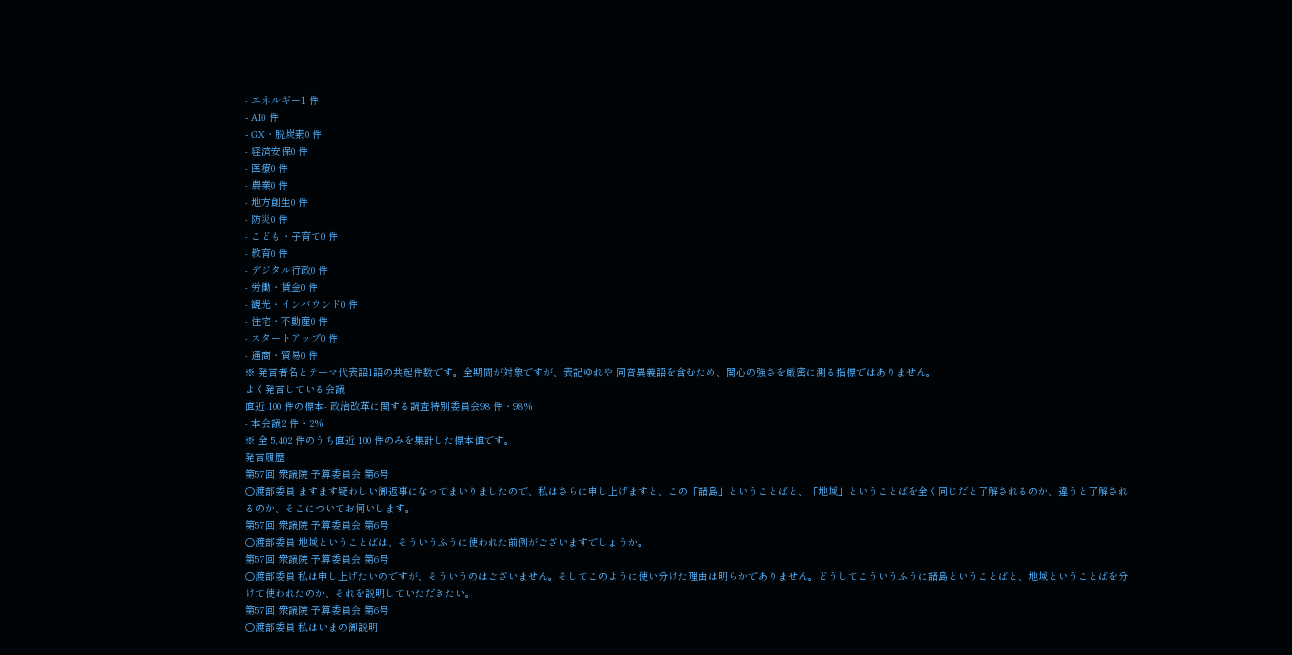- エネルギー1 件
- AI0 件
- GX・脱炭素0 件
- 経済安保0 件
- 医療0 件
- 農業0 件
- 地方創生0 件
- 防災0 件
- こども・子育て0 件
- 教育0 件
- デジタル行政0 件
- 労働・賃金0 件
- 観光・インバウンド0 件
- 住宅・不動産0 件
- スタートアップ0 件
- 通商・貿易0 件
※ 発言者名とテーマ代表語1語の共起件数です。全期間が対象ですが、表記ゆれや 同音異義語を含むため、関心の強さを厳密に測る指標ではありません。
よく発言している会議
直近 100 件の標本- 政治改革に関する調査特別委員会98 件・98%
- 本会議2 件・2%
※ 全 5,402 件のうち直近 100 件のみを集計した標本値です。
発言履歴
第57回 衆議院 予算委員会 第6号
○渡部委員 ますます疑わしい御返事になってまいりましたので、私はさらに申し上げますと、この「諸島」ということばと、「地域」ということばを全く同じだと了解されるのか、違うと了解されるのか、そこについてお伺いします。
第57回 衆議院 予算委員会 第6号
○渡部委員 地域ということばは、そういうふうに使われた前例がございますでしょうか。
第57回 衆議院 予算委員会 第6号
○渡部委員 私は申し上げたいのですが、そういうのはございません。そしてこのように使い分けた理由は明らかでありません。どうしてこういうふうに諸島ということばと、地域ということばを分けて使われたのか、それを説明していただきたい。
第57回 衆議院 予算委員会 第6号
○渡部委員 私はいまの御説明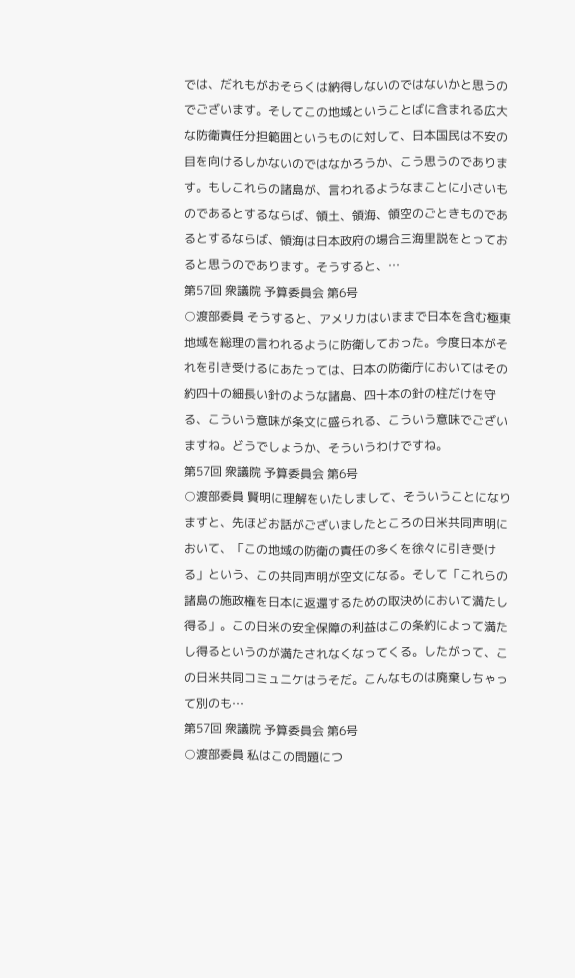では、だれもがおそらくは納得しないのではないかと思うのでございます。そしてこの地域ということばに含まれる広大な防衛責任分担範囲というものに対して、日本国民は不安の目を向けるしかないのではなかろうか、こう思うのであります。もしこれらの諸島が、言われるようなまことに小さいものであるとするならば、領土、領海、領空のごときものであるとするならば、領海は日本政府の場合三海里説をとっておると思うのであります。そうすると、…
第57回 衆議院 予算委員会 第6号
○渡部委員 そうすると、アメリカはいままで日本を含む極東地域を総理の言われるように防衛しておった。今度日本がそれを引き受けるにあたっては、日本の防衛庁においてはその約四十の細長い針のような諸島、四十本の針の柱だけを守る、こういう意味が条文に盛られる、こういう意味でございますね。どうでしょうか、そういうわけですね。
第57回 衆議院 予算委員会 第6号
○渡部委員 賢明に理解をいたしまして、そういうことになりますと、先ほどお話がございましたところの日米共同声明において、「この地域の防衛の責任の多くを徐々に引き受ける」という、この共同声明が空文になる。そして「これらの諸島の施政権を日本に返還するための取決めにおいて満たし得る」。この日米の安全保障の利益はこの条約によって満たし得るというのが満たされなくなってくる。したがって、この日米共同コミュニケはうそだ。こんなものは廃棄しちゃって別のも…
第57回 衆議院 予算委員会 第6号
○渡部委員 私はこの問題につ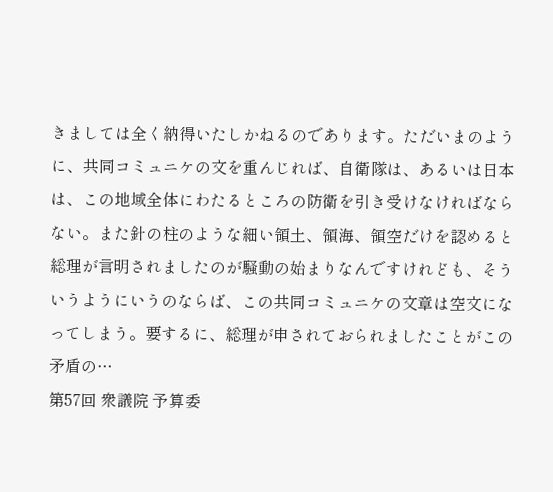きましては全く納得いたしかねるのであります。ただいまのように、共同コミュニケの文を重んじれば、自衛隊は、あるいは日本は、この地域全体にわたるところの防衛を引き受けなければならない。また針の柱のような細い領土、領海、領空だけを認めると総理が言明されましたのが騒動の始まりなんですけれども、そういうようにいうのならば、この共同コミュニケの文章は空文になってしまう。要するに、総理が申されておられましたことがこの矛盾の…
第57回 衆議院 予算委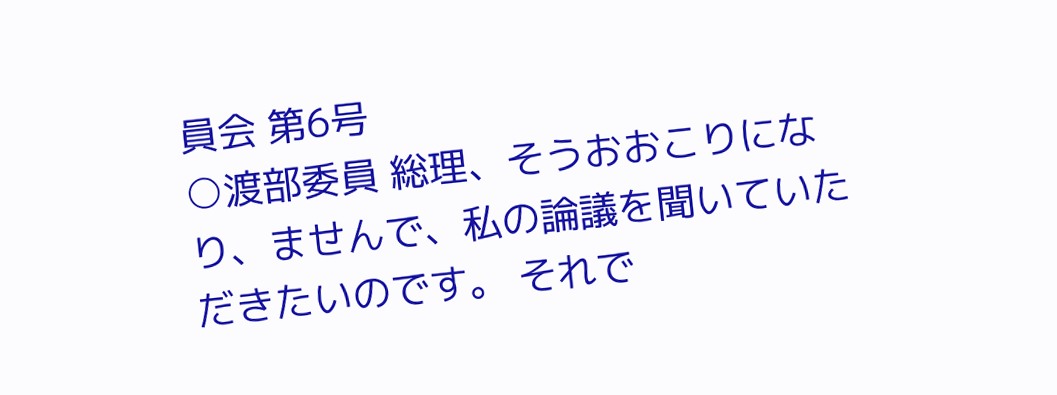員会 第6号
○渡部委員 総理、そうおおこりになり、ませんで、私の論議を聞いていただきたいのです。 それで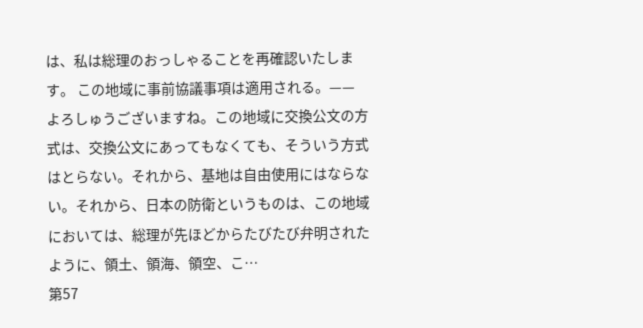は、私は総理のおっしゃることを再確認いたします。 この地域に事前協議事項は適用される。——よろしゅうございますね。この地域に交換公文の方式は、交換公文にあってもなくても、そういう方式はとらない。それから、基地は自由使用にはならない。それから、日本の防衛というものは、この地域においては、総理が先ほどからたびたび弁明されたように、領土、領海、領空、こ…
第57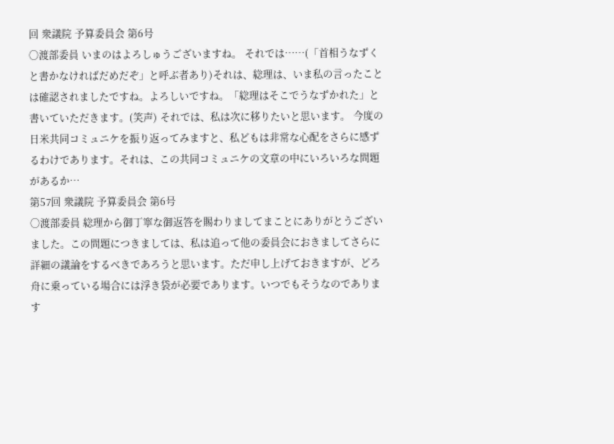回 衆議院 予算委員会 第6号
○渡部委員 いまのはよろしゅうございますね。 それでは……(「首相うなずくと書かなければだめだぞ」と呼ぶ者あり)それは、総理は、いま私の言ったことは確認されましたですね。よろしいですね。「総理はそこでうなずかれた」と書いていただきます。(笑声) それでは、私は次に移りたいと思います。 今度の日米共同コミュニケを振り返ってみますと、私どもは非常な心配をさらに感ずるわけであります。それは、この共同コミュニケの文章の中にいろいろな問題があるか…
第57回 衆議院 予算委員会 第6号
○渡部委員 総理から御丁寧な御返答を賜わりましてまことにありがとうございました。この問題につきましては、私は追って他の委員会におきましてさらに詳細の議論をするべきであろうと思います。ただ申し上げておきますが、どろ舟に乗っている場合には浮き袋が必要であります。いつでもそうなのであります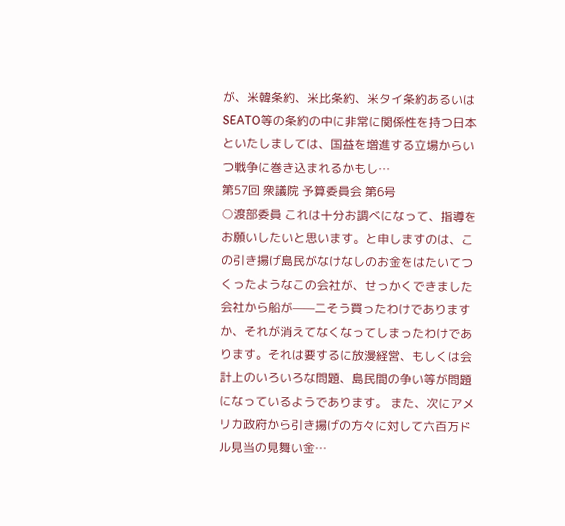が、米韓条約、米比条約、米タイ条約あるいはSEATO等の条約の中に非常に関係性を持つ日本といたしましては、国益を増進する立場からいつ戦争に巻き込まれるかもし…
第57回 衆議院 予算委員会 第6号
○渡部委員 これは十分お調べになって、指導をお願いしたいと思います。と申しますのは、この引き揚げ島民がなけなしのお金をはたいてつくったようなこの会社が、せっかくできました会社から船が——二そう買ったわけでありますか、それが消えてなくなってしまったわけであります。それは要するに放漫経営、もしくは会計上のいろいろな問題、島民間の争い等が問題になっているようであります。 また、次にアメリカ政府から引き揚げの方々に対して六百万ドル見当の見舞い金…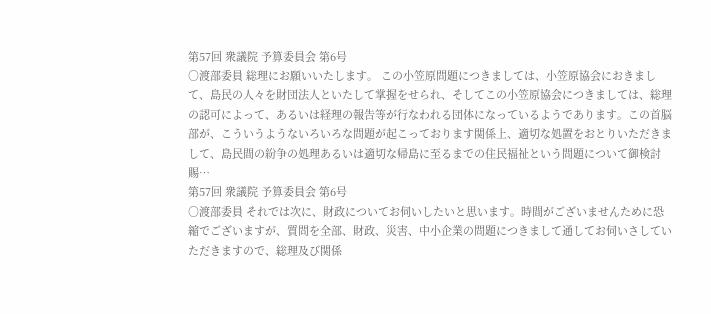第57回 衆議院 予算委員会 第6号
○渡部委員 総理にお願いいたします。 この小笠原問題につきましては、小笠原協会におきまして、島民の人々を財団法人といたして掌握をせられ、そしてこの小笠原協会につきましては、総理の認可によって、あるいは経理の報告等が行なわれる団体になっているようであります。この首脳部が、こういうようないろいろな問題が起こっております関係上、適切な処置をおとりいただきまして、島民間の紛争の処理あるいは適切な帰島に至るまでの住民福祉という問題について御検討賜…
第57回 衆議院 予算委員会 第6号
○渡部委員 それでは次に、財政についてお伺いしたいと思います。時間がございませんために恐縮でございますが、質問を全部、財政、災害、中小企業の問題につきまして通してお伺いさしていただきますので、総理及び関係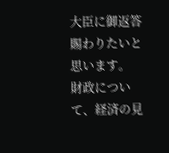大臣に御返答賜わりたいと思います。 財政について、経済の見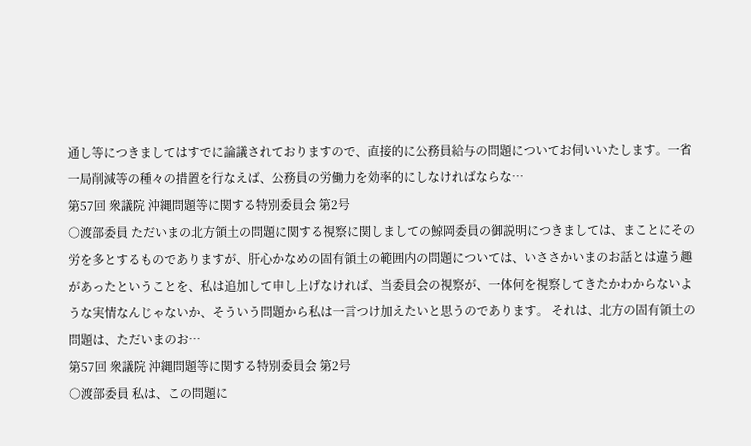通し等につきましてはすでに論議されておりますので、直接的に公務員給与の問題についてお伺いいたします。一省一局削減等の種々の措置を行なえば、公務員の労働力を効率的にしなければならな…
第57回 衆議院 沖縄問題等に関する特別委員会 第2号
○渡部委員 ただいまの北方領土の問題に関する視察に関しましての鯨岡委員の御説明につきましては、まことにその労を多とするものでありますが、肝心かなめの固有領土の範囲内の問題については、いささかいまのお話とは違う趣があったということを、私は追加して申し上げなければ、当委員会の視察が、一体何を視察してきたかわからないような実情なんじゃないか、そういう問題から私は一言つけ加えたいと思うのであります。 それは、北方の固有領土の問題は、ただいまのお…
第57回 衆議院 沖縄問題等に関する特別委員会 第2号
○渡部委員 私は、この問題に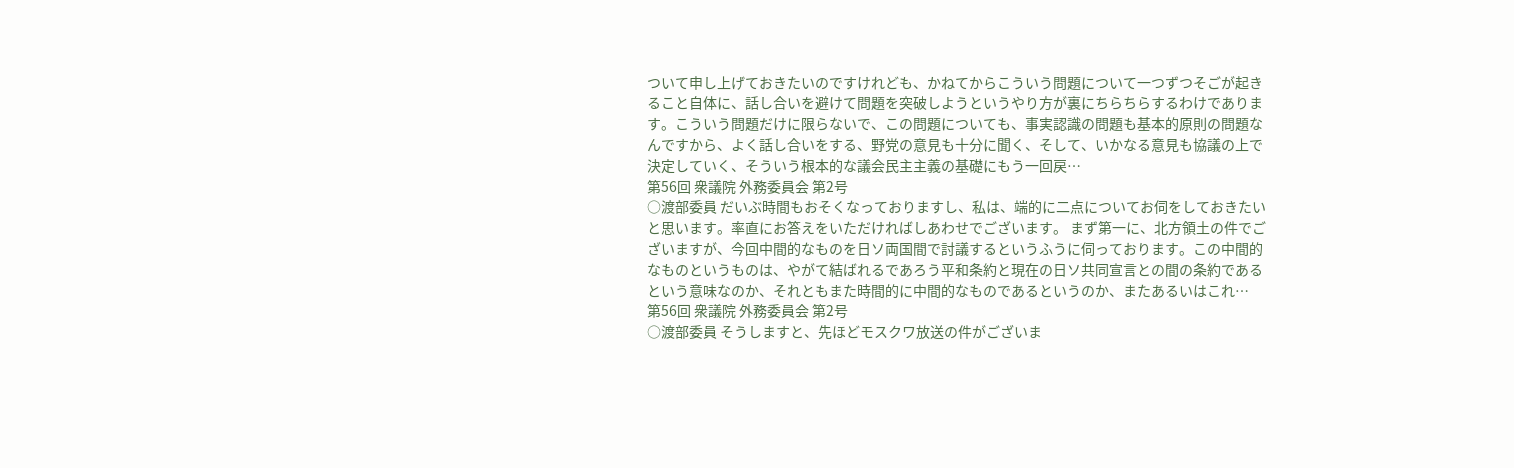ついて申し上げておきたいのですけれども、かねてからこういう問題について一つずつそごが起きること自体に、話し合いを避けて問題を突破しようというやり方が裏にちらちらするわけであります。こういう問題だけに限らないで、この問題についても、事実認識の問題も基本的原則の問題なんですから、よく話し合いをする、野党の意見も十分に聞く、そして、いかなる意見も協議の上で決定していく、そういう根本的な議会民主主義の基礎にもう一回戻…
第56回 衆議院 外務委員会 第2号
○渡部委員 だいぶ時間もおそくなっておりますし、私は、端的に二点についてお伺をしておきたいと思います。率直にお答えをいただければしあわせでございます。 まず第一に、北方領土の件でございますが、今回中間的なものを日ソ両国間で討議するというふうに伺っております。この中間的なものというものは、やがて結ばれるであろう平和条約と現在の日ソ共同宣言との間の条約であるという意味なのか、それともまた時間的に中間的なものであるというのか、またあるいはこれ…
第56回 衆議院 外務委員会 第2号
○渡部委員 そうしますと、先ほどモスクワ放送の件がございま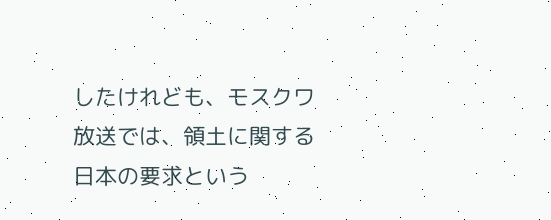したけれども、モスクワ放送では、領土に関する日本の要求という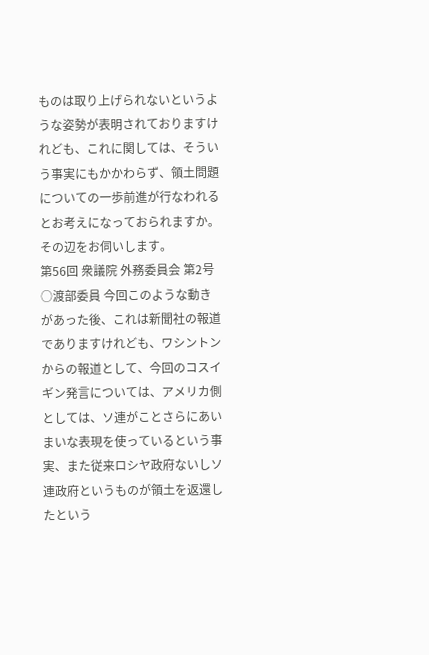ものは取り上げられないというような姿勢が表明されておりますけれども、これに関しては、そういう事実にもかかわらず、領土問題についての一歩前進が行なわれるとお考えになっておられますか。その辺をお伺いします。
第56回 衆議院 外務委員会 第2号
○渡部委員 今回このような動きがあった後、これは新聞社の報道でありますけれども、ワシントンからの報道として、今回のコスイギン発言については、アメリカ側としては、ソ連がことさらにあいまいな表現を使っているという事実、また従来ロシヤ政府ないしソ連政府というものが領土を返還したという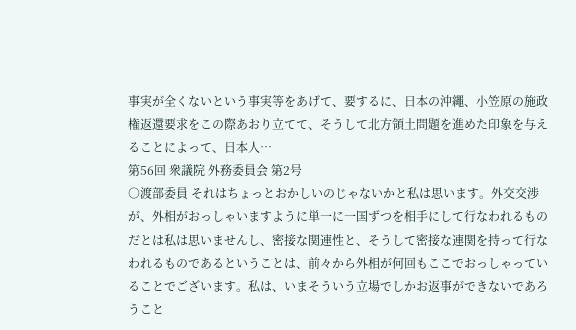事実が全くないという事実等をあげて、要するに、日本の沖繩、小笠原の施政権返還要求をこの際あおり立てて、そうして北方領土問題を進めた印象を与えることによって、日本人…
第56回 衆議院 外務委員会 第2号
○渡部委員 それはちょっとおかしいのじゃないかと私は思います。外交交渉が、外相がおっしゃいますように単一に一国ずつを相手にして行なわれるものだとは私は思いませんし、密接な関連性と、そうして密接な連関を持って行なわれるものであるということは、前々から外相が何回もここでおっしゃっていることでございます。私は、いまそういう立場でしかお返事ができないであろうこと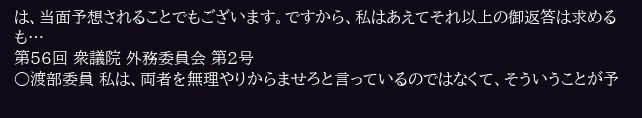は、当面予想されることでもございます。ですから、私はあえてそれ以上の御返答は求めるも…
第56回 衆議院 外務委員会 第2号
○渡部委員 私は、両者を無理やりからませろと言っているのではなくて、そういうことが予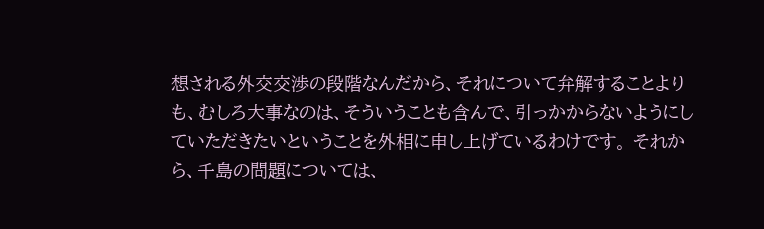想される外交交渉の段階なんだから、それについて弁解することよりも、むしろ大事なのは、そういうことも含んで、引っかからないようにしていただきたいということを外相に申し上げているわけです。 それから、千島の問題については、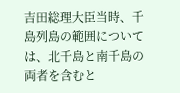吉田総理大臣当時、千島列島の範囲については、北千島と南千島の両者を含むと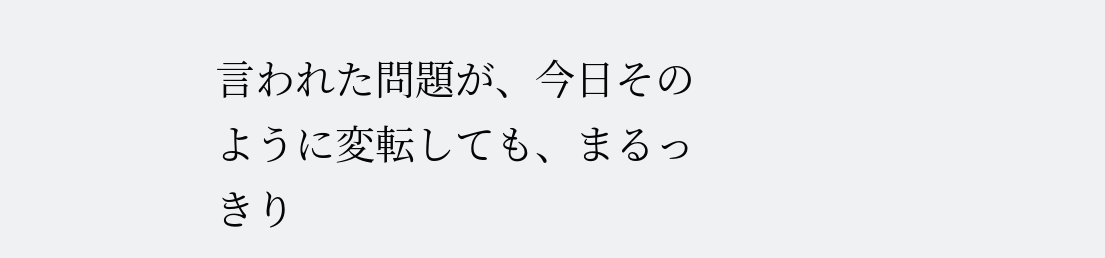言われた問題が、今日そのように変転しても、まるっきり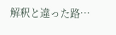解釈と違った路…